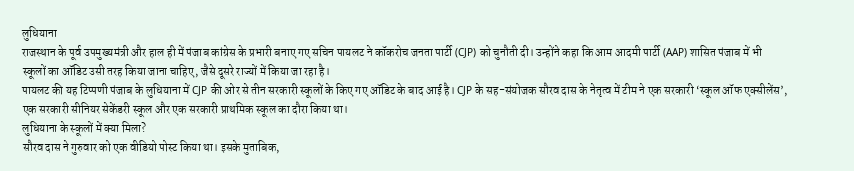लुधियाना
राजस्थान के पूर्व उपमुख्यमंत्री और हाल ही में पंजाब कांग्रेस के प्रभारी बनाए गए सचिन पायलट ने कॉकरोच जनता पार्टी (CJP) को चुनौती दी। उन्होंने कहा कि आम आदमी पार्टी (AAP) शासित पंजाब में भी स्कूलों का ऑडिट उसी तरह किया जाना चाहिए, जैसे दूसरे राज्यों में किया जा रहा है।
पायलट की यह टिप्पणी पंजाब के लुधियाना में CJP की ओर से तीन सरकारी स्कूलों के किए गए ऑडिट के बाद आई है। CJP के सह-संयोजक सौरव दास के नेतृत्व में टीम ने एक सरकारी ‘स्कूल ऑफ एक्सीलेंस’, एक सरकारी सीनियर सेकेंडरी स्कूल और एक सरकारी प्राथमिक स्कूल का दौरा किया था।
लुधियाना के स्कूलों में क्या मिला?
सौरव दास ने गुरुवार को एक वीडियो पोस्ट किया था। इसके मुताबिक,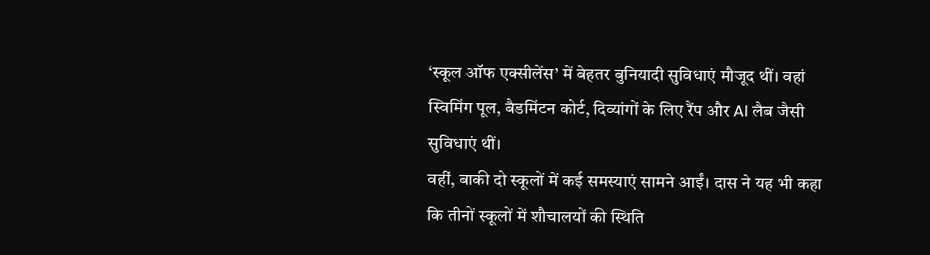‘स्कूल ऑफ एक्सीलेंस’ में बेहतर बुनियादी सुविधाएं मौजूद थीं। वहां स्विमिंग पूल, बैडमिंटन कोर्ट, दिव्यांगों के लिए रैंप और AI लैब जैसी सुविधाएं थीं।
वहीं, बाकी दो स्कूलों में कई समस्याएं सामने आईं। दास ने यह भी कहा कि तीनों स्कूलों में शौचालयों की स्थिति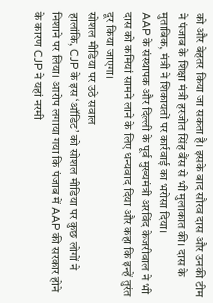को और बेहतर किया जा सकता है। इसके बाद सौरव दास और उनकी टीम ने पंजाब के शिक्षा मंत्री हरजोत सिंह बैंस से भी मुलाकात की। दास के मुताबिक, मंत्री ने शिकायतों पर कार्रवाई का भरोसा दिया।
AAP के संस्थापक और दिल्ली के पूर्व मुख्यमंत्री अरविंद केजरीवाल ने भी दास को कमियां सामने लाने के लिए धन्यवाद दिया और कहा कि इन्हें तुरंत दूर किया जाएगा।
सोशल मीडिया पर उठे सवाल
हालांकि, CJP के इस ‘ऑडिट’ को सोशल मीडिया पर कुछ लोगों ने निशाने पर लिया। आरोप लगाया गया कि पंजाब में AAP की सरकार होने के कारण CJP ने यहां नरमी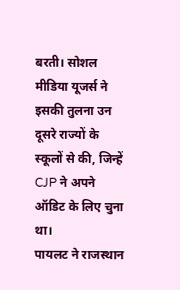बरती। सोशल मीडिया यूजर्स ने इसकी तुलना उन दूसरे राज्यों के स्कूलों से की, जिन्हें CJP ने अपने ऑडिट के लिए चुना था।
पायलट ने राजस्थान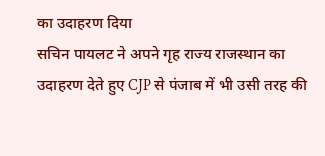का उदाहरण दिया
सचिन पायलट ने अपने गृह राज्य राजस्थान का उदाहरण देते हुए CJP से पंजाब में भी उसी तरह की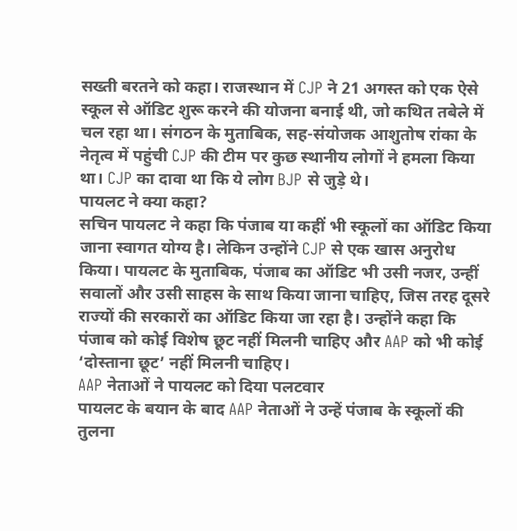सख्ती बरतने को कहा। राजस्थान में CJP ने 21 अगस्त को एक ऐसे स्कूल से ऑडिट शुरू करने की योजना बनाई थी, जो कथित तबेले में चल रहा था। संगठन के मुताबिक, सह-संयोजक आशुतोष रांका के नेतृत्व में पहुंची CJP की टीम पर कुछ स्थानीय लोगों ने हमला किया था। CJP का दावा था कि ये लोग BJP से जुड़े थे।
पायलट ने क्या कहा?
सचिन पायलट ने कहा कि पंजाब या कहीं भी स्कूलों का ऑडिट किया जाना स्वागत योग्य है। लेकिन उन्होंने CJP से एक खास अनुरोध किया। पायलट के मुताबिक, पंजाब का ऑडिट भी उसी नजर, उन्हीं सवालों और उसी साहस के साथ किया जाना चाहिए, जिस तरह दूसरे राज्यों की सरकारों का ऑडिट किया जा रहा है। उन्होंने कहा कि पंजाब को कोई विशेष छूट नहीं मिलनी चाहिए और AAP को भी कोई ‘दोस्ताना छूट’ नहीं मिलनी चाहिए।
AAP नेताओं ने पायलट को दिया पलटवार
पायलट के बयान के बाद AAP नेताओं ने उन्हें पंजाब के स्कूलों की तुलना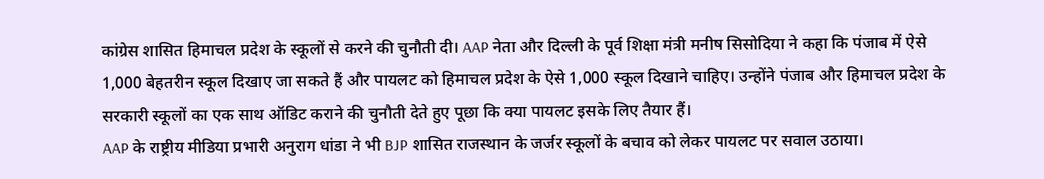कांग्रेस शासित हिमाचल प्रदेश के स्कूलों से करने की चुनौती दी। AAP नेता और दिल्ली के पूर्व शिक्षा मंत्री मनीष सिसोदिया ने कहा कि पंजाब में ऐसे 1,000 बेहतरीन स्कूल दिखाए जा सकते हैं और पायलट को हिमाचल प्रदेश के ऐसे 1,000 स्कूल दिखाने चाहिए। उन्होंने पंजाब और हिमाचल प्रदेश के सरकारी स्कूलों का एक साथ ऑडिट कराने की चुनौती देते हुए पूछा कि क्या पायलट इसके लिए तैयार हैं।
AAP के राष्ट्रीय मीडिया प्रभारी अनुराग धांडा ने भी BJP शासित राजस्थान के जर्जर स्कूलों के बचाव को लेकर पायलट पर सवाल उठाया।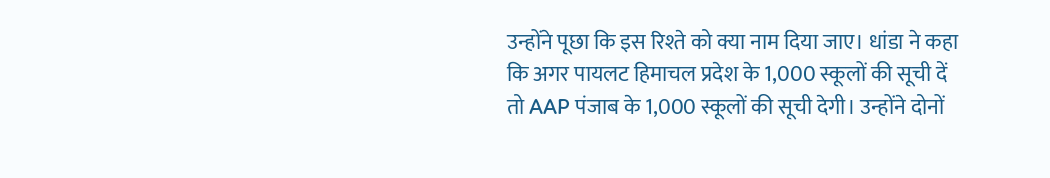उन्होंने पूछा कि इस रिश्ते को क्या नाम दिया जाए। धांडा ने कहा कि अगर पायलट हिमाचल प्रदेश के 1,000 स्कूलों की सूची दें तो AAP पंजाब के 1,000 स्कूलों की सूची देगी। उन्होंने दोनों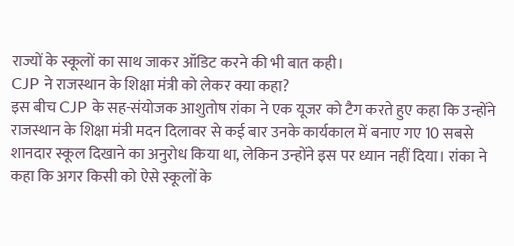राज्यों के स्कूलों का साथ जाकर ऑडिट करने की भी बात कही।
CJP ने राजस्थान के शिक्षा मंत्री को लेकर क्या कहा?
इस बीच CJP के सह-संयोजक आशुतोष रांका ने एक यूजर को टैग करते हुए कहा कि उन्होंने राजस्थान के शिक्षा मंत्री मदन दिलावर से कई बार उनके कार्यकाल में बनाए गए 10 सबसे शानदार स्कूल दिखाने का अनुरोध किया था, लेकिन उन्होंने इस पर ध्यान नहीं दिया। रांका ने कहा कि अगर किसी को ऐसे स्कूलों के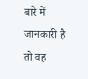बारे में जानकारी है तो वह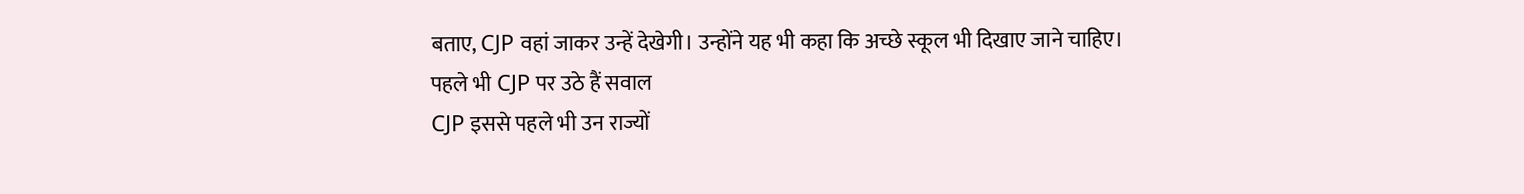बताए, CJP वहां जाकर उन्हें देखेगी। उन्होंने यह भी कहा कि अच्छे स्कूल भी दिखाए जाने चाहिए।
पहले भी CJP पर उठे हैं सवाल
CJP इससे पहले भी उन राज्यों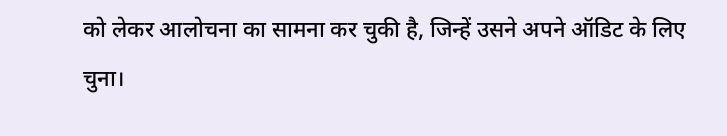को लेकर आलोचना का सामना कर चुकी है, जिन्हें उसने अपने ऑडिट के लिए चुना।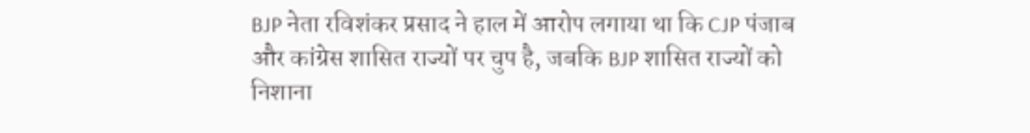BJP नेता रविशंकर प्रसाद ने हाल में आरोप लगाया था कि CJP पंजाब और कांग्रेस शासित राज्यों पर चुप है, जबकि BJP शासित राज्यों को निशाना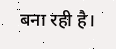बना रही है।